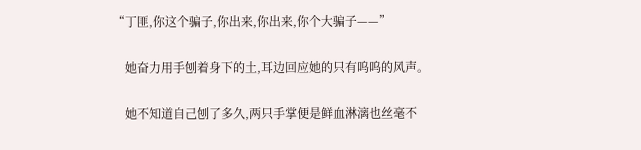“丁匪,你这个骗子,你出来,你出来,你个大骗子——”

    她奋力用手刨着身下的土,耳边回应她的只有呜呜的风声。

    她不知道自己刨了多久,两只手掌便是鲜血淋漓也丝毫不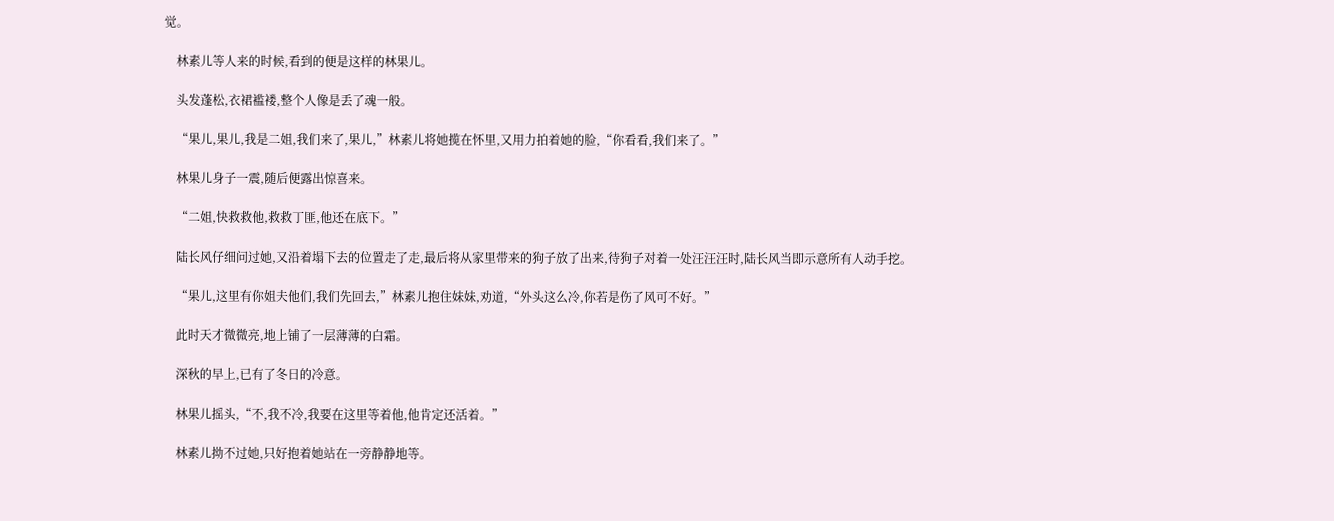觉。

    林素儿等人来的时候,看到的便是这样的林果儿。

    头发蓬松,衣裙褴褛,整个人像是丢了魂一般。

    “果儿,果儿,我是二姐,我们来了,果儿,”林素儿将她揽在怀里,又用力拍着她的脸,“你看看,我们来了。”

    林果儿身子一震,随后便露出惊喜来。

    “二姐,快救救他,救救丁匪,他还在底下。”

    陆长风仔细问过她,又沿着塌下去的位置走了走,最后将从家里带来的狗子放了出来,待狗子对着一处汪汪汪时,陆长风当即示意所有人动手挖。

    “果儿,这里有你姐夫他们,我们先回去,”林素儿抱住妹妹,劝道,“外头这么冷,你若是伤了风可不好。”

    此时天才微微亮,地上铺了一层薄薄的白霜。

    深秋的早上,已有了冬日的冷意。

    林果儿摇头,“不,我不冷,我要在这里等着他,他肯定还活着。”

    林素儿拗不过她,只好抱着她站在一旁静静地等。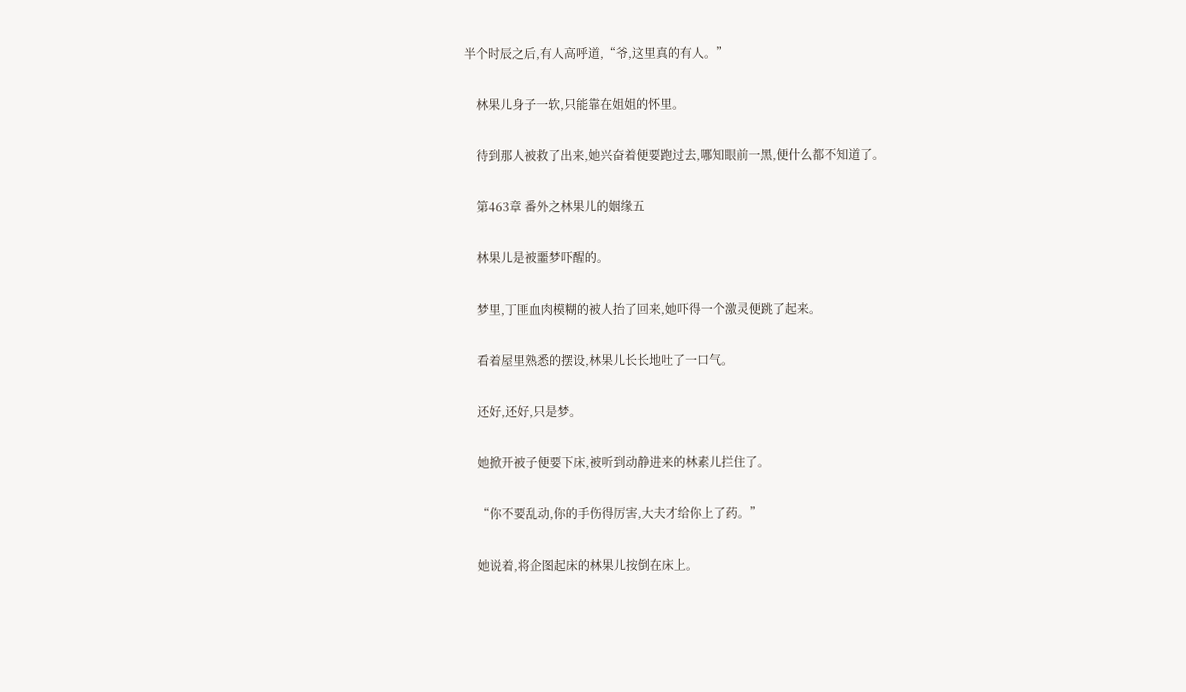半个时辰之后,有人高呼道,“爷,这里真的有人。”

    林果儿身子一软,只能靠在姐姐的怀里。

    待到那人被救了出来,她兴奋着便要跑过去,哪知眼前一黑,便什么都不知道了。

    第463章 番外之林果儿的姻缘五

    林果儿是被噩梦吓醒的。

    梦里,丁匪血肉模糊的被人抬了回来,她吓得一个激灵便跳了起来。

    看着屋里熟悉的摆设,林果儿长长地吐了一口气。

    还好,还好,只是梦。

    她掀开被子便要下床,被听到动静进来的林素儿拦住了。

    “你不要乱动,你的手伤得厉害,大夫才给你上了药。”

    她说着,将企图起床的林果儿按倒在床上。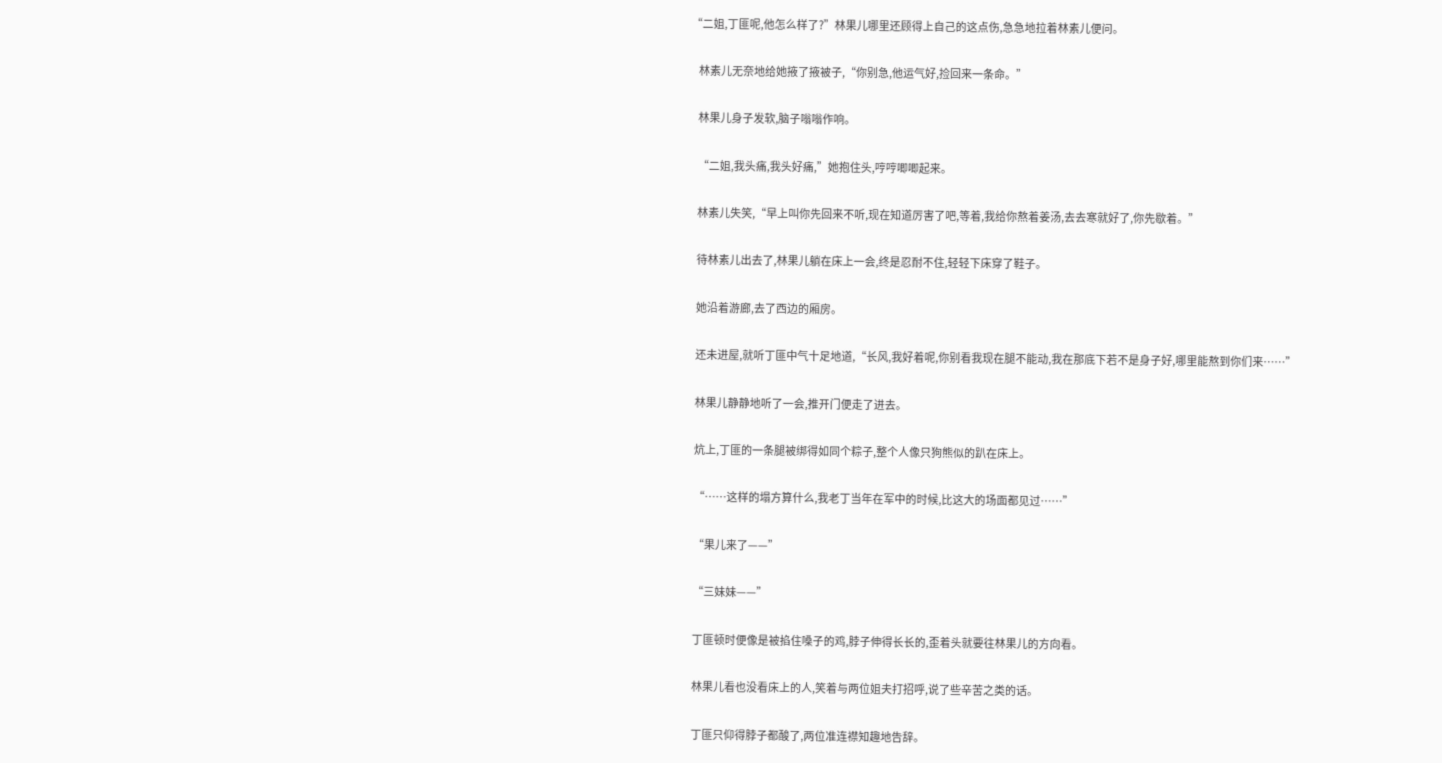“二姐,丁匪呢,他怎么样了?”林果儿哪里还顾得上自己的这点伤,急急地拉着林素儿便问。

    林素儿无奈地给她掖了掖被子,“你别急,他运气好,捡回来一条命。”

    林果儿身子发软,脑子嗡嗡作响。

    “二姐,我头痛,我头好痛,”她抱住头,哼哼唧唧起来。

    林素儿失笑,“早上叫你先回来不听,现在知道厉害了吧,等着,我给你熬着姜汤,去去寒就好了,你先歇着。”

    待林素儿出去了,林果儿躺在床上一会,终是忍耐不住,轻轻下床穿了鞋子。

    她沿着游廊,去了西边的厢房。

    还未进屋,就听丁匪中气十足地道,“长风,我好着呢,你别看我现在腿不能动,我在那底下若不是身子好,哪里能熬到你们来……”

    林果儿静静地听了一会,推开门便走了进去。

    炕上,丁匪的一条腿被绑得如同个粽子,整个人像只狗熊似的趴在床上。

    “……这样的塌方算什么,我老丁当年在军中的时候,比这大的场面都见过……”

    “果儿来了——”

    “三妹妹——”

    丁匪顿时便像是被掐住嗓子的鸡,脖子伸得长长的,歪着头就要往林果儿的方向看。

    林果儿看也没看床上的人,笑着与两位姐夫打招呼,说了些辛苦之类的话。

    丁匪只仰得脖子都酸了,两位准连襟知趣地告辞。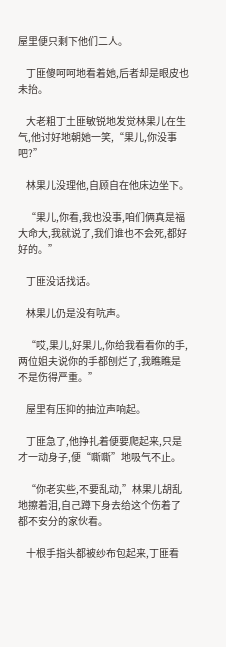屋里便只剩下他们二人。

    丁匪傻呵呵地看着她,后者却是眼皮也未抬。

    大老粗丁土匪敏锐地发觉林果儿在生气,他讨好地朝她一笑,“果儿,你没事吧?”

    林果儿没理他,自顾自在他床边坐下。

    “果儿,你看,我也没事,咱们俩真是福大命大,我就说了,我们谁也不会死,都好好的。”

    丁匪没话找话。

    林果儿仍是没有吭声。

    “哎,果儿,好果儿,你给我看看你的手,两位姐夫说你的手都刨烂了,我瞧瞧是不是伤得严重。”

    屋里有压抑的抽泣声响起。

    丁匪急了,他挣扎着便要爬起来,只是才一动身子,便“嘶嘶”地吸气不止。

    “你老实些,不要乱动,”林果儿胡乱地擦着泪,自己蹲下身去给这个伤着了都不安分的家伙看。

    十根手指头都被纱布包起来,丁匪看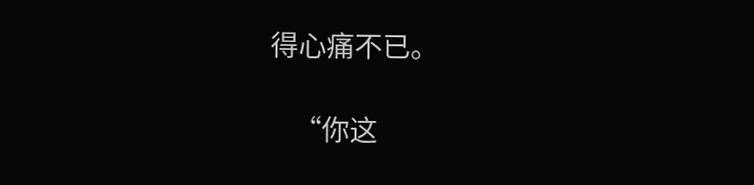得心痛不已。

    “你这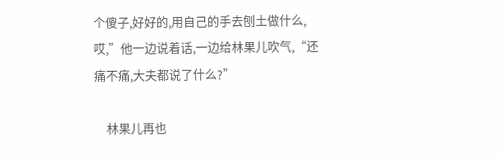个傻子,好好的,用自己的手去刨土做什么,哎,”他一边说着话,一边给林果儿吹气,“还痛不痛,大夫都说了什么?”

    林果儿再也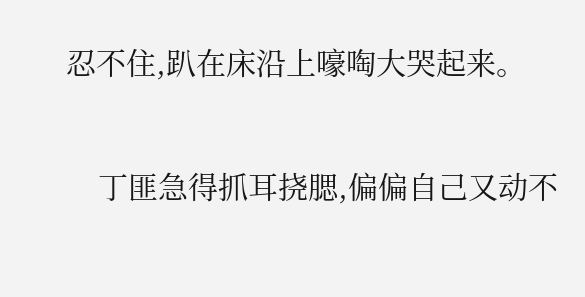忍不住,趴在床沿上嚎啕大哭起来。

    丁匪急得抓耳挠腮,偏偏自己又动不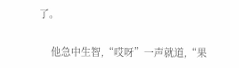了。

    他急中生智,“哎呀”一声就道,“果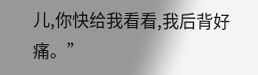儿,你快给我看看,我后背好痛。”